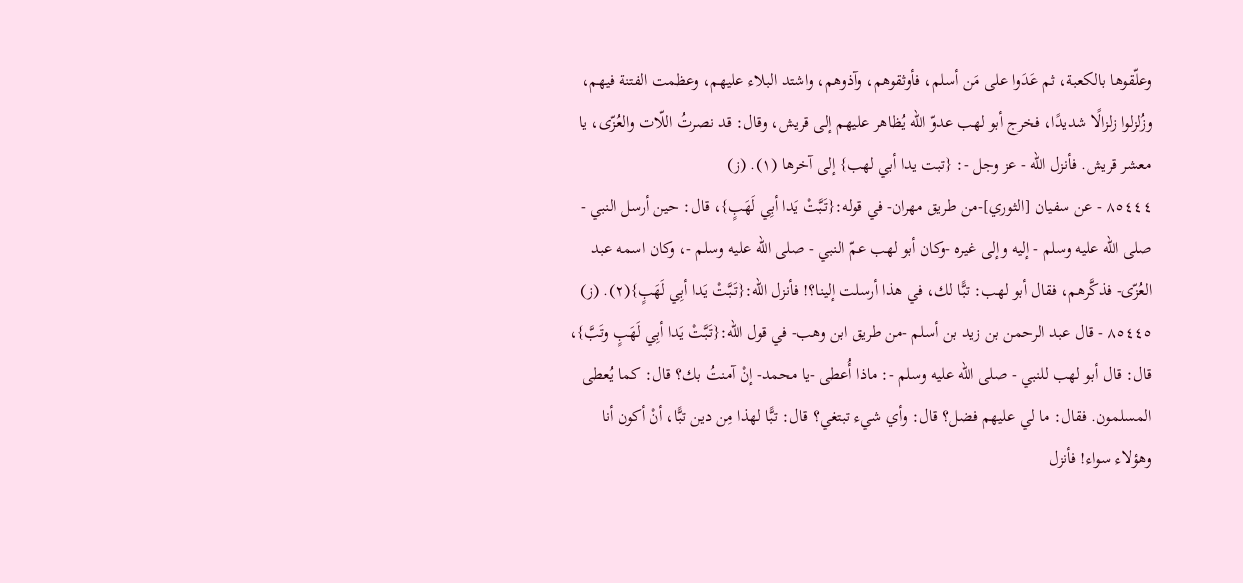وعلّقوها بالكعبة، ثم عَدَوا على مَن أسلم، فأوثقوهم، وآذوهم، واشتد البلاء عليهم، وعظمت الفتنة فيهم، وزُلزلوا زلزالًا شديدًا، فخرج أبو لهب عدوّ الله يُظاهر عليهم إلى قريش، وقال: قد نصرتُ اللّات والعُزّى، يا معشر قريش. فأنزل الله - عز وجل -: {تبت يدا أبي لهب} إلى آخرها (١). (ز)
٨٥٤٤٤ - عن سفيان [الثوري]-من طريق مهران- في قوله:{تَبَّتْ يَدا أبِي لَهَبٍ}، قال: حين أرسل النبي - صلى الله عليه وسلم - إليه وإلى غيره -وكان أبو لهب عمّ النبي - صلى الله عليه وسلم -، وكان اسمه عبد العُزّى- فذكَّرهم، فقال أبو لهب: تبًّا لك، في هذا أرسلت إلينا؟! فأنزل الله:{تَبَّتْ يَدا أبِي لَهَبٍ}(٢). (ز)
٨٥٤٤٥ - قال عبد الرحمن بن زيد بن أسلم -من طريق ابن وهب- في قول الله:{تَبَّتْ يَدا أبِي لَهَبٍ وتَبَّ}، قال: قال أبو لهب للنبي - صلى الله عليه وسلم -: ماذا أُعطى -يا محمد- إنْ آمنتُ بك؟ قال: كما يُعطى المسلمون. فقال: ما لي عليهم فضل؟ قال: وأي شيء تبتغي؟ قال: تبًّا لهذا مِن دين تبًّا، أنْ أكون أنا وهؤلاء سواء! فأنزل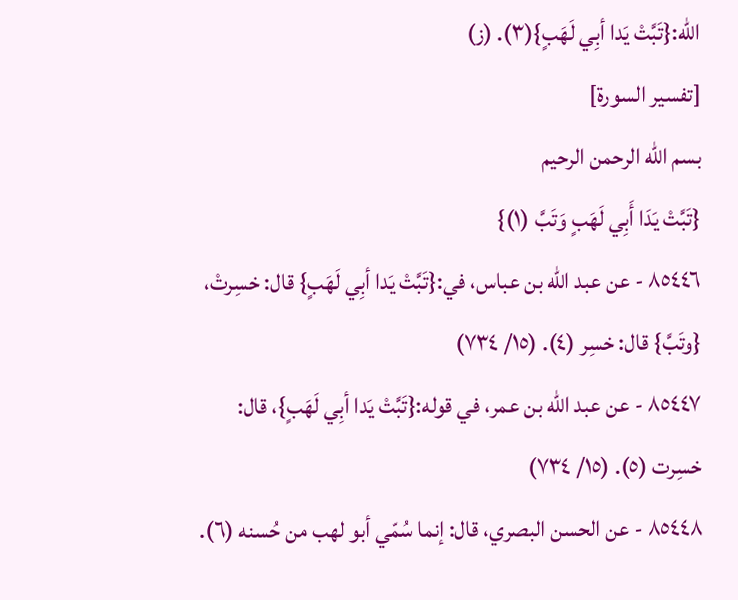الله:{تَبَّتْ يَدا أبِي لَهَبٍ}(٣). (ز)
[تفسير السورة]
بسم الله الرحمن الرحيم
{تَبَّتْ يَدَا أَبِي لَهَبٍ وَتَبَّ (١)}
٨٥٤٤٦ - عن عبد الله بن عباس، في:{تَبَّتْ يَدا أبِي لَهَبٍ} قال: خسِرتْ، {وتَبَّ} قال: خسِر (٤). (١٥/ ٧٣٤)
٨٥٤٤٧ - عن عبد الله بن عمر، في قوله:{تَبَّتْ يَدا أبِي لَهَبٍ}، قال: خسِرت (٥). (١٥/ ٧٣٤)
٨٥٤٤٨ - عن الحسن البصري، قال: إنما سُمّي أبو لهب من حُسنه (٦).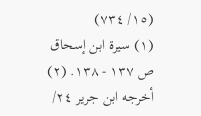(١٥/ ٧٣٤)
(١) سيرة ابن إسحاق ص ١٣٧ - ١٣٨. (٢) أخرجه ابن جرير ٢٤/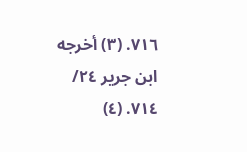٧١٦. (٣) أخرجه ابن جرير ٢٤/ ٧١٤. (٤)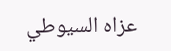عزاه السيوطي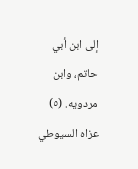إلى ابن أبي حاتم، وابن مردويه. (٥) عزاه السيوطي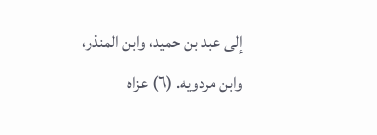إلى عبد بن حميد، وابن المنذر، وابن مردويه. (٦) عزاه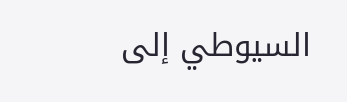السيوطي إلى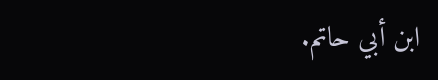ابن أبي حاتم.